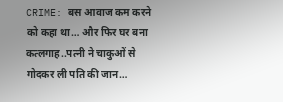CRIME: बस आवाज कम करने को कहा था… और फिर घर बना कत्लगाह..पत्नी ने चाकुओं से गोदकर ली पति की जान…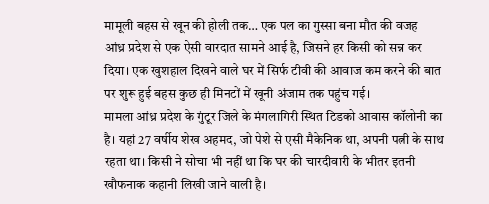मामूली बहस से खून की होली तक… एक पल का गुस्सा बना मौत की वजह
आंध्र प्रदेश से एक ऐसी वारदात सामने आई है, जिसने हर किसी को सन्न कर दिया। एक खुशहाल दिखने वाले घर में सिर्फ टीवी की आवाज कम करने की बात पर शुरू हुई बहस कुछ ही मिनटों में खूनी अंजाम तक पहुंच गई।
मामला आंध्र प्रदेश के गुंटूर जिले के मंगलागिरी स्थित टिडको आवास कॉलोनी का है। यहां 27 वर्षीय शेख अहमद, जो पेशे से एसी मैकेनिक था, अपनी पत्नी के साथ रहता था। किसी ने सोचा भी नहीं था कि घर की चारदीवारी के भीतर इतनी खौफनाक कहानी लिखी जाने वाली है।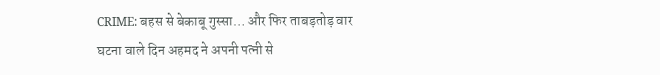CRIME: बहस से बेकाबू गुस्सा… और फिर ताबड़तोड़ वार
घटना वाले दिन अहमद ने अपनी पत्नी से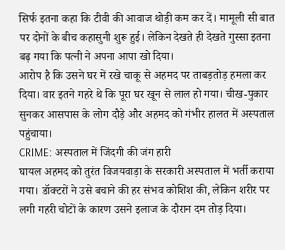सिर्फ इतना कहा कि टीवी की आवाज थोड़ी कम कर दें। मामूली सी बात पर दोनों के बीच कहासुनी शुरू हुई। लेकिन देखते ही देखते गुस्सा इतना बढ़ गया कि पत्नी ने अपना आपा खो दिया।
आरोप है कि उसने घर में रखे चाकू से अहमद पर ताबड़तोड़ हमला कर दिया। वार इतने गहरे थे कि पूरा घर खून से लाल हो गया। चीख-पुकार सुनकर आसपास के लोग दौड़े और अहमद को गंभीर हालत में अस्पताल पहुंचाया।
CRIME: अस्पताल में जिंदगी की जंग हारी
घायल अहमद को तुरंत विजयवाड़ा के सरकारी अस्पताल में भर्ती कराया गया। डॉक्टरों ने उसे बचाने की हर संभव कोशिश की, लेकिन शरीर पर लगी गहरी चोटों के कारण उसने इलाज के दौरान दम तोड़ दिया।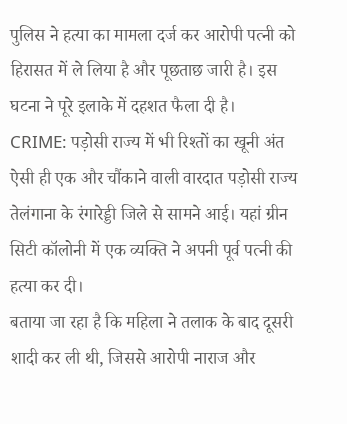पुलिस ने हत्या का मामला दर्ज कर आरोपी पत्नी को हिरासत में ले लिया है और पूछताछ जारी है। इस घटना ने पूरे इलाके में दहशत फैला दी है।
CRIME: पड़ोसी राज्य में भी रिश्तों का खूनी अंत
ऐसी ही एक और चौंकाने वाली वारदात पड़ोसी राज्य तेलंगाना के रंगारेड्डी जिले से सामने आई। यहां ग्रीन सिटी कॉलोनी में एक व्यक्ति ने अपनी पूर्व पत्नी की हत्या कर दी।
बताया जा रहा है कि महिला ने तलाक के बाद दूसरी शादी कर ली थी, जिससे आरोपी नाराज और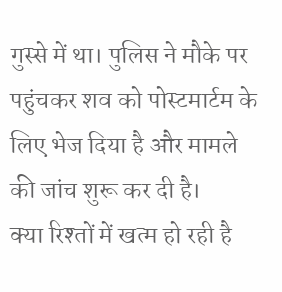गुस्से में था। पुलिस ने मौके पर पहुंचकर शव को पोस्टमार्टम के लिए भेज दिया है और मामले की जांच शुरू कर दी है।
क्या रिश्तों में खत्म हो रही है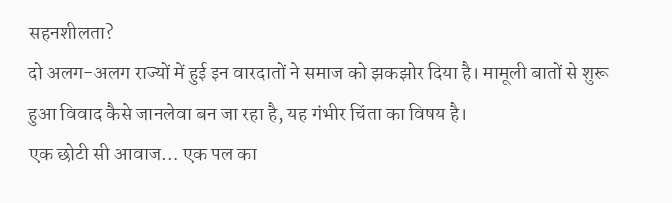सहनशीलता?
दो अलग-अलग राज्यों में हुई इन वारदातों ने समाज को झकझोर दिया है। मामूली बातों से शुरू हुआ विवाद कैसे जानलेवा बन जा रहा है, यह गंभीर चिंता का विषय है।
एक छोटी सी आवाज… एक पल का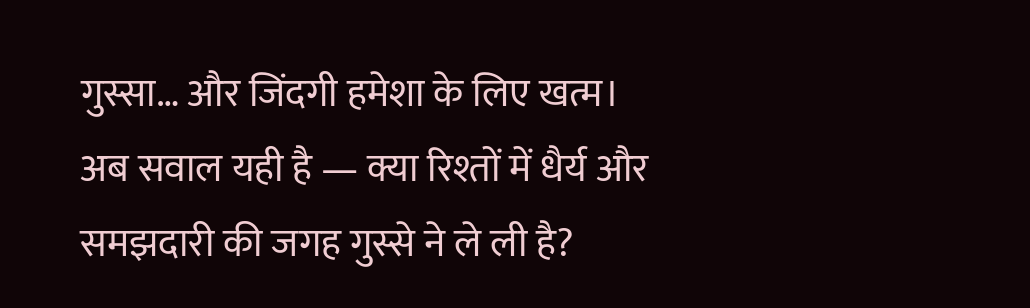गुस्सा… और जिंदगी हमेशा के लिए खत्म।
अब सवाल यही है — क्या रिश्तों में धैर्य और समझदारी की जगह गुस्से ने ले ली है?